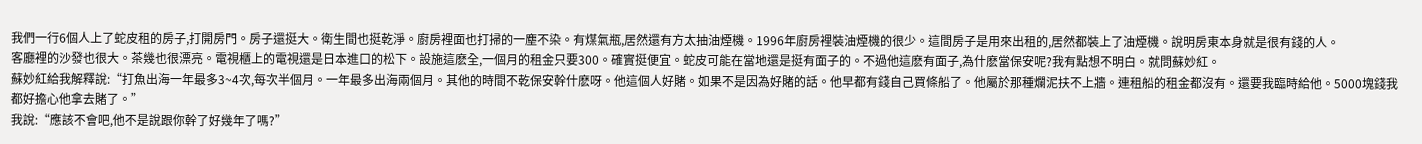我們一行6個人上了蛇皮租的房子,打開房門。房子還挺大。衛生間也挺乾淨。廚房裡面也打掃的一塵不染。有煤氣瓶,居然還有方太抽油煙機。1996年廚房裡裝油煙機的很少。這間房子是用來出租的,居然都裝上了油煙機。說明房東本身就是很有錢的人。
客廳裡的沙發也很大。茶幾也很漂亮。電視櫃上的電視還是日本進口的松下。設施這麽全,一個月的租金只要300。確實挺便宜。蛇皮可能在當地還是挺有面子的。不過他這麽有面子,為什麽當保安呢?我有點想不明白。就問蘇妙紅。
蘇妙紅給我解釋說:“打魚出海一年最多3~4次,每次半個月。一年最多出海兩個月。其他的時間不乾保安幹什麽呀。他這個人好賭。如果不是因為好賭的話。他早都有錢自己買條船了。他屬於那種爛泥扶不上牆。連租船的租金都沒有。還要我臨時給他。5000塊錢我都好擔心他拿去賭了。”
我說:“應該不會吧,他不是說跟你幹了好幾年了嗎?”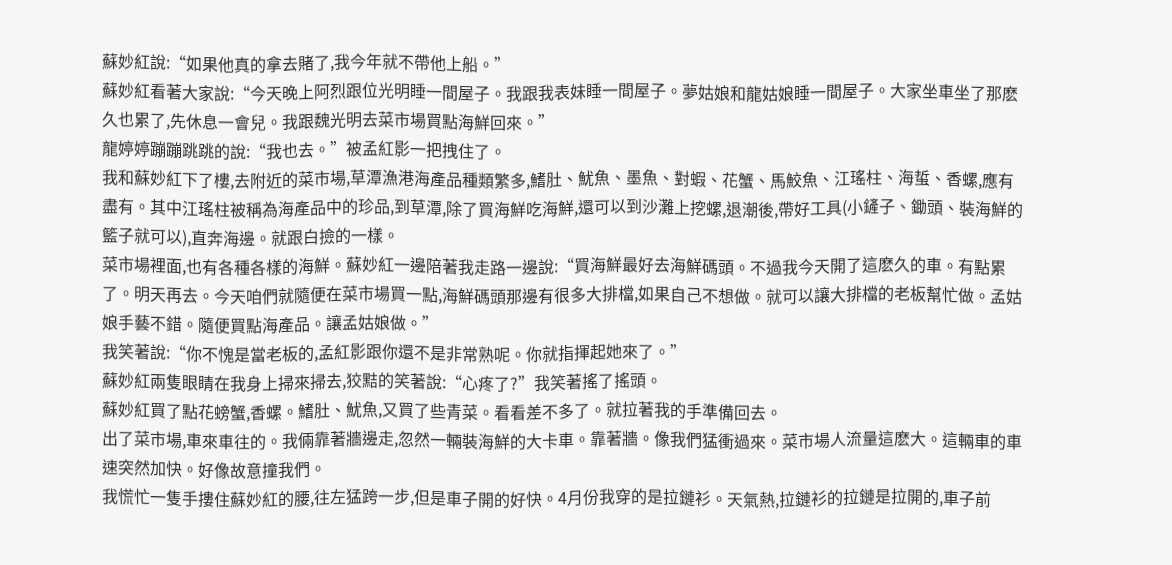蘇妙紅說:“如果他真的拿去賭了,我今年就不帶他上船。”
蘇妙紅看著大家說:“今天晚上阿烈跟位光明睡一間屋子。我跟我表妹睡一間屋子。夢姑娘和龍姑娘睡一間屋子。大家坐車坐了那麽久也累了,先休息一會兒。我跟魏光明去菜市場買點海鮮回來。”
龍婷婷蹦蹦跳跳的說:“我也去。”被孟紅影一把拽住了。
我和蘇妙紅下了樓,去附近的菜市場,草潭漁港海產品種類繁多,鰭肚、魷魚、墨魚、對蝦、花蟹、馬鮫魚、江瑤柱、海蜇、香螺,應有盡有。其中江瑤柱被稱為海產品中的珍品,到草潭,除了買海鮮吃海鮮,還可以到沙灘上挖螺,退潮後,帶好工具(小鏟子、鋤頭、裝海鮮的籃子就可以),直奔海邊。就跟白撿的一樣。
菜市場裡面,也有各種各樣的海鮮。蘇妙紅一邊陪著我走路一邊說:“買海鮮最好去海鮮碼頭。不過我今天開了這麽久的車。有點累了。明天再去。今天咱們就隨便在菜市場買一點,海鮮碼頭那邊有很多大排檔,如果自己不想做。就可以讓大排檔的老板幫忙做。孟姑娘手藝不錯。隨便買點海產品。讓孟姑娘做。”
我笑著說:“你不愧是當老板的,孟紅影跟你還不是非常熟呢。你就指揮起她來了。”
蘇妙紅兩隻眼睛在我身上掃來掃去,狡黠的笑著說:“心疼了?”我笑著搖了搖頭。
蘇妙紅買了點花螃蟹,香螺。鰭肚、魷魚,又買了些青菜。看看差不多了。就拉著我的手準備回去。
出了菜市場,車來車往的。我倆靠著牆邊走,忽然一輛裝海鮮的大卡車。靠著牆。像我們猛衝過來。菜市場人流量這麽大。這輛車的車速突然加快。好像故意撞我們。
我慌忙一隻手摟住蘇妙紅的腰,往左猛跨一步,但是車子開的好快。4月份我穿的是拉鏈衫。天氣熱,拉鏈衫的拉鏈是拉開的,車子前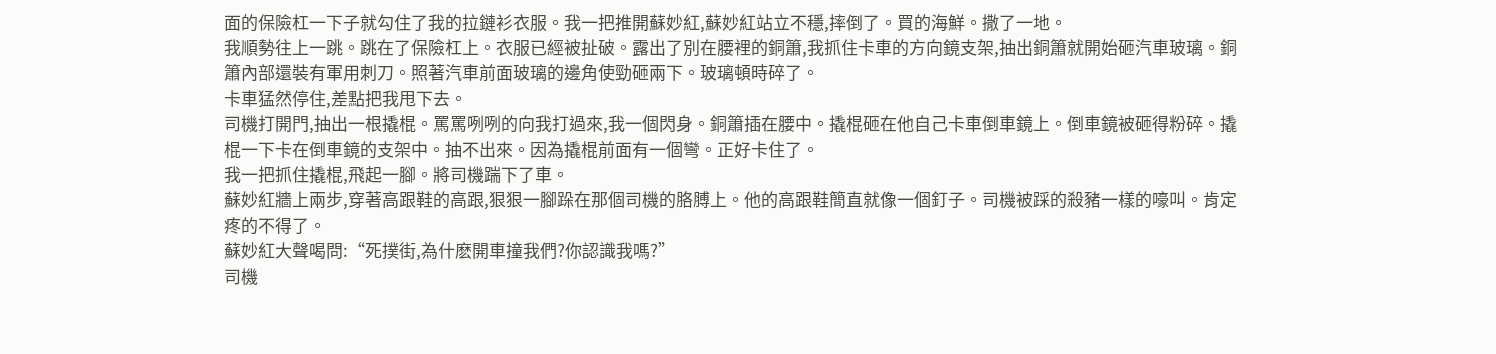面的保險杠一下子就勾住了我的拉鏈衫衣服。我一把推開蘇妙紅,蘇妙紅站立不穩,摔倒了。買的海鮮。撒了一地。
我順勢往上一跳。跳在了保險杠上。衣服已經被扯破。露出了別在腰裡的銅簫,我抓住卡車的方向鏡支架,抽出銅簫就開始砸汽車玻璃。銅簫內部還裝有軍用刺刀。照著汽車前面玻璃的邊角使勁砸兩下。玻璃頓時碎了。
卡車猛然停住,差點把我甩下去。
司機打開門,抽出一根撬棍。罵罵咧咧的向我打過來,我一個閃身。銅簫插在腰中。撬棍砸在他自己卡車倒車鏡上。倒車鏡被砸得粉碎。撬棍一下卡在倒車鏡的支架中。抽不出來。因為撬棍前面有一個彎。正好卡住了。
我一把抓住撬棍,飛起一腳。將司機踹下了車。
蘇妙紅牆上兩步,穿著高跟鞋的高跟,狠狠一腳跺在那個司機的胳膊上。他的高跟鞋簡直就像一個釘子。司機被踩的殺豬一樣的嚎叫。肯定疼的不得了。
蘇妙紅大聲喝問:“死撲街,為什麽開車撞我們?你認識我嗎?”
司機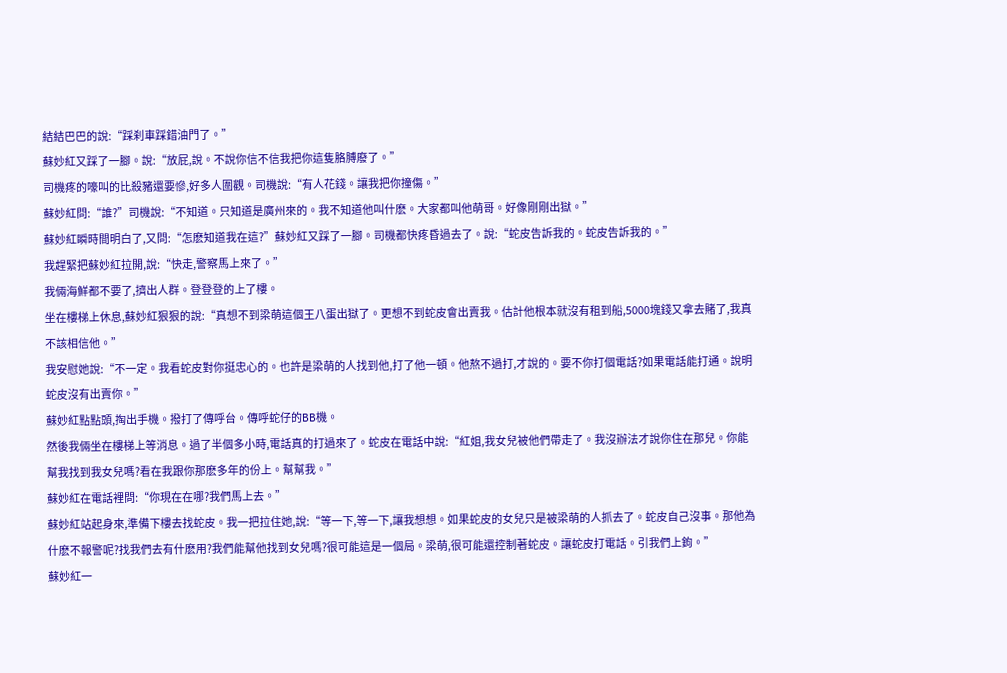結結巴巴的說:“踩刹車踩錯油門了。”
蘇妙紅又踩了一腳。說:“放屁,說。不說你信不信我把你這隻胳膊廢了。”
司機疼的嚎叫的比殺豬還要慘,好多人圍觀。司機說:“有人花錢。讓我把你撞傷。”
蘇妙紅問:“誰?”司機說:“不知道。只知道是廣州來的。我不知道他叫什麽。大家都叫他萌哥。好像剛剛出獄。”
蘇妙紅瞬時間明白了,又問:“怎麽知道我在這?”蘇妙紅又踩了一腳。司機都快疼昏過去了。說:“蛇皮告訴我的。蛇皮告訴我的。”
我趕緊把蘇妙紅拉開,說:“快走,警察馬上來了。”
我倆海鮮都不要了,擠出人群。登登登的上了樓。
坐在樓梯上休息,蘇妙紅狠狠的說:“真想不到梁萌這個王八蛋出獄了。更想不到蛇皮會出賣我。估計他根本就沒有租到船,5000塊錢又拿去賭了,我真不該相信他。”
我安慰她說:“不一定。我看蛇皮對你挺忠心的。也許是梁萌的人找到他,打了他一頓。他熬不過打,才說的。要不你打個電話?如果電話能打通。說明蛇皮沒有出賣你。”
蘇妙紅點點頭,掏出手機。撥打了傳呼台。傳呼蛇仔的BB機。
然後我倆坐在樓梯上等消息。過了半個多小時,電話真的打過來了。蛇皮在電話中說:“紅姐,我女兒被他們帶走了。我沒辦法才說你住在那兒。你能幫我找到我女兒嗎?看在我跟你那麽多年的份上。幫幫我。”
蘇妙紅在電話裡問:“你現在在哪?我們馬上去。”
蘇妙紅站起身來,準備下樓去找蛇皮。我一把拉住她,說:“等一下,等一下,讓我想想。如果蛇皮的女兒只是被梁萌的人抓去了。蛇皮自己沒事。那他為什麽不報警呢?找我們去有什麽用?我們能幫他找到女兒嗎?很可能這是一個局。梁萌,很可能還控制著蛇皮。讓蛇皮打電話。引我們上鉤。”
蘇妙紅一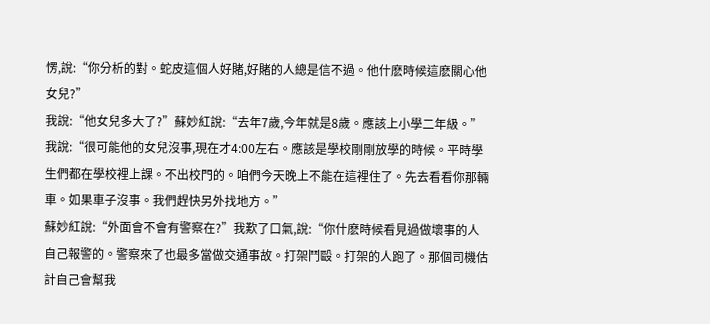愣,說:“你分析的對。蛇皮這個人好賭,好賭的人總是信不過。他什麽時候這麽關心他女兒?”
我說:“他女兒多大了?”蘇妙紅說:“去年7歲,今年就是8歲。應該上小學二年級。”我說:“很可能他的女兒沒事,現在才4:00左右。應該是學校剛剛放學的時候。平時學生們都在學校裡上課。不出校門的。咱們今天晚上不能在這裡住了。先去看看你那輛車。如果車子沒事。我們趕快另外找地方。”
蘇妙紅說:“外面會不會有警察在?”我歎了口氣,說:“你什麽時候看見過做壞事的人自己報警的。警察來了也最多當做交通事故。打架鬥毆。打架的人跑了。那個司機估計自己會幫我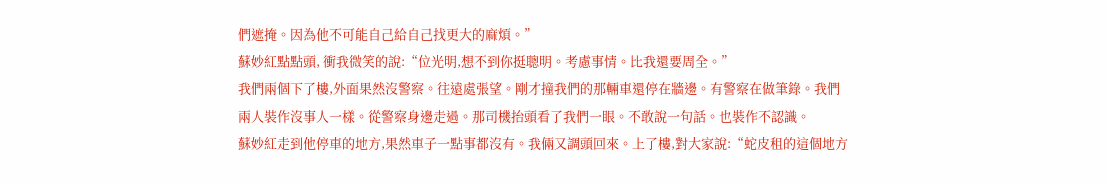們遮掩。因為他不可能自己給自己找更大的麻煩。”
蘇妙紅點點頭, 衝我微笑的說:“位光明,想不到你挺聰明。考慮事情。比我還要周全。”
我們兩個下了樓,外面果然沒警察。往遠處張望。剛才撞我們的那輛車還停在牆邊。有警察在做筆錄。我們兩人裝作沒事人一樣。從警察身邊走過。那司機抬頭看了我們一眼。不敢說一句話。也裝作不認識。
蘇妙紅走到他停車的地方,果然車子一點事都沒有。我倆又調頭回來。上了樓,對大家說:“蛇皮租的這個地方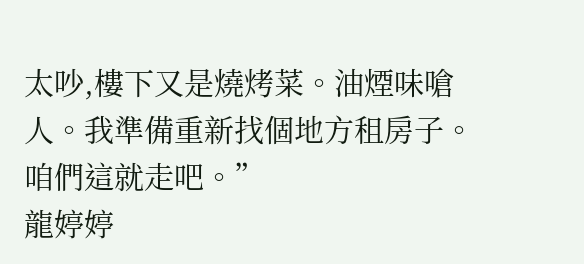太吵,樓下又是燒烤菜。油煙味嗆人。我準備重新找個地方租房子。咱們這就走吧。”
龍婷婷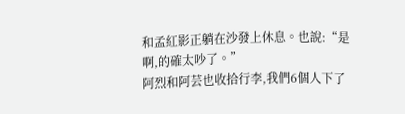和孟紅影正躺在沙發上休息。也說:“是啊,的確太吵了。”
阿烈和阿芸也收拾行李,我們6個人下了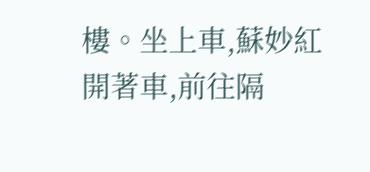樓。坐上車,蘇妙紅開著車,前往隔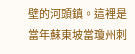壁的河頭鎮。這裡是當年蘇東坡當瓊州刺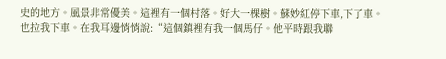史的地方。風景非常優美。這裡有一個村落。好大一棵樹。蘇妙紅停下車,下了車。也拉我下車。在我耳邊悄悄說:“這個鎮裡有我一個馬仔。他平時跟我聯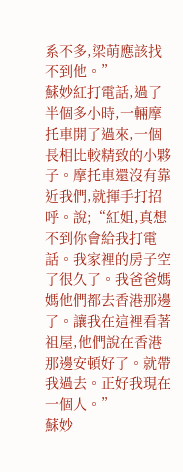系不多,梁萌應該找不到他。”
蘇妙紅打電話,過了半個多小時,一輛摩托車開了過來,一個長相比較精致的小夥子。摩托車還沒有靠近我們,就揮手打招呼。說;“紅姐,真想不到你會給我打電話。我家裡的房子空了很久了。我爸爸媽媽他們都去香港那邊了。讓我在這裡看著祖屋,他們說在香港那邊安頓好了。就帶我過去。正好我現在一個人。”
蘇妙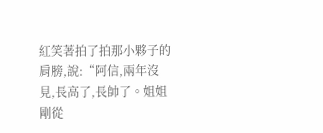紅笑著拍了拍那小夥子的肩膀,說:“阿信,兩年沒見,長高了,長帥了。姐姐剛從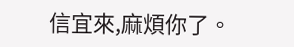信宜來,麻煩你了。